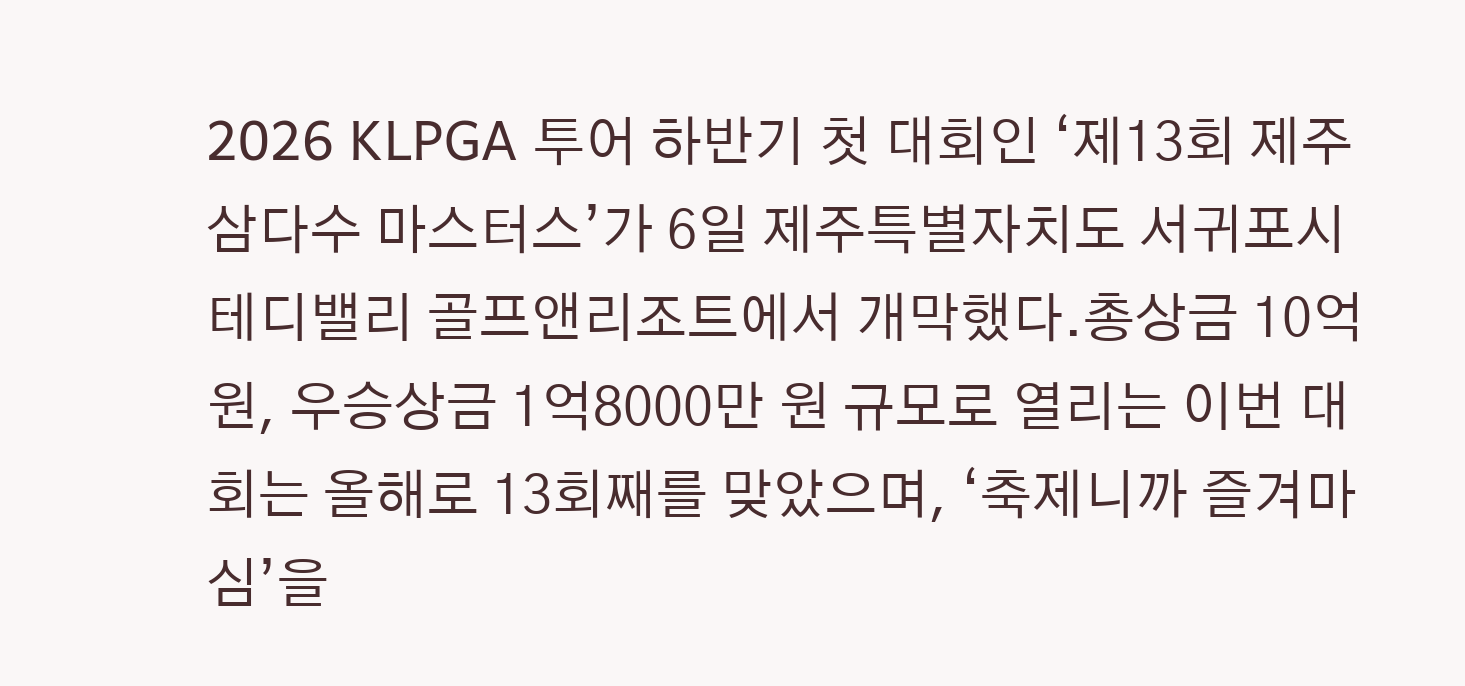2026 KLPGA 투어 하반기 첫 대회인 ‘제13회 제주삼다수 마스터스’가 6일 제주특별자치도 서귀포시 테디밸리 골프앤리조트에서 개막했다.총상금 10억 원, 우승상금 1억8000만 원 규모로 열리는 이번 대회는 올해로 13회째를 맞았으며, ‘축제니까 즐겨마심’을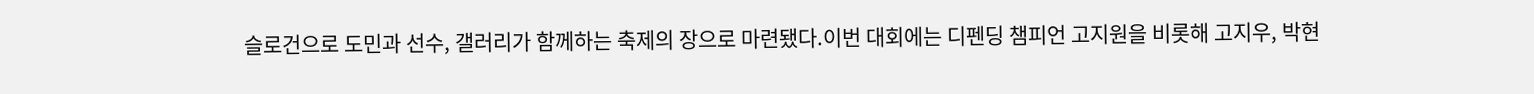슬로건으로 도민과 선수, 갤러리가 함께하는 축제의 장으로 마련됐다.이번 대회에는 디펜딩 챔피언 고지원을 비롯해 고지우, 박현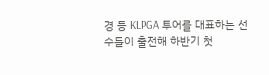경 등 KLPGA 투어를 대표하는 선수들이 출전해 하반기 첫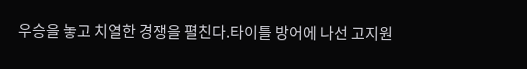우승을 놓고 치열한 경쟁을 펼친다.타이틀 방어에 나선 고지원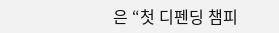은 “첫 디펜딩 챔피